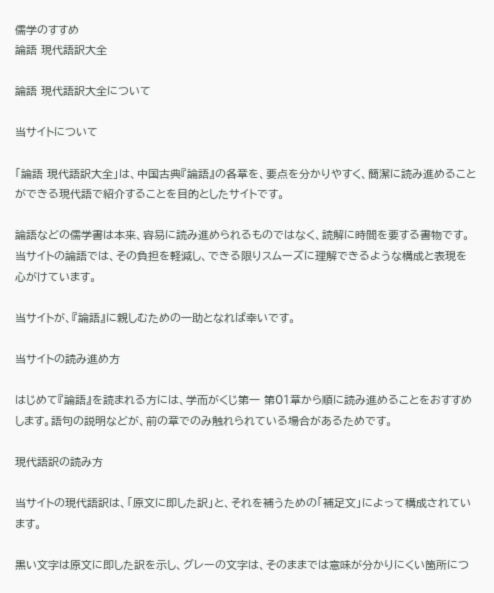儒学のすすめ
論語 現代語訳大全

論語 現代語訳大全について

当サイトについて

「論語 現代語訳大全」は、中国古典『論語』の各章を、要点を分かりやすく、簡潔に読み進めることができる現代語で紹介することを目的としたサイトです。

論語などの儒学書は本来、容易に読み進められるものではなく、読解に時間を要する書物です。当サイトの論語では、その負担を軽減し、できる限りスムーズに理解できるような構成と表現を心がけています。

当サイトが、『論語』に親しむための一助となれば幸いです。

当サイトの読み進め方

はじめて『論語』を読まれる方には、学而がくじ第一 第01章から順に読み進めることをおすすめします。語句の説明などが、前の章でのみ触れられている場合があるためです。

現代語訳の読み方

当サイトの現代語訳は、「原文に即した訳」と、それを補うための「補足文」によって構成されています。

黒い文字は原文に即した訳を示し、グレーの文字は、そのままでは意味が分かりにくい箇所につ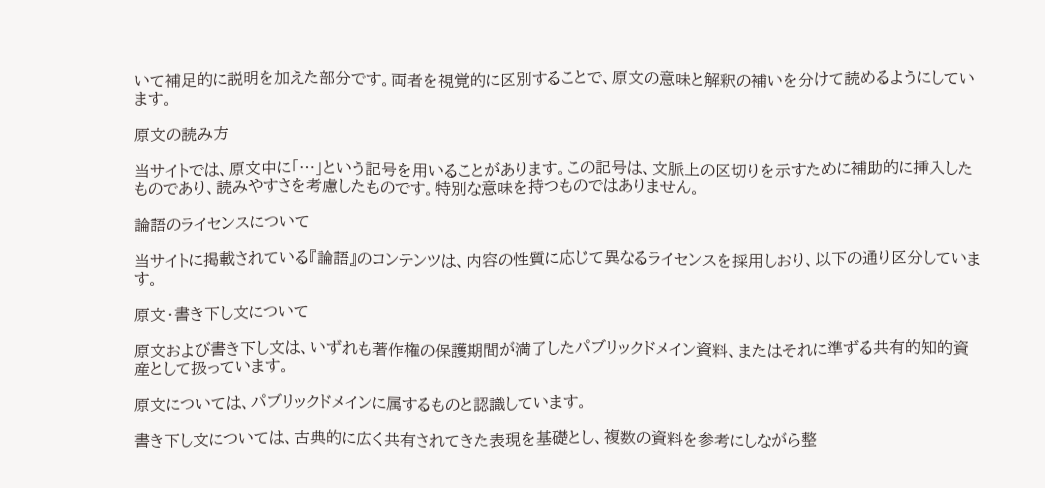いて補足的に説明を加えた部分です。両者を視覚的に区別することで、原文の意味と解釈の補いを分けて読めるようにしています。

原文の読み方

当サイトでは、原文中に「…」という記号を用いることがあります。この記号は、文脈上の区切りを示すために補助的に挿入したものであり、読みやすさを考慮したものです。特別な意味を持つものではありません。

論語のライセンスについて

当サイトに掲載されている『論語』のコンテンツは、内容の性質に応じて異なるライセンスを採用しおり、以下の通り区分しています。

原文・書き下し文について

原文および書き下し文は、いずれも著作権の保護期間が満了したパブリックドメイン資料、またはそれに準ずる共有的知的資産として扱っています。

原文については、パブリックドメインに属するものと認識しています。

書き下し文については、古典的に広く共有されてきた表現を基礎とし、複数の資料を参考にしながら整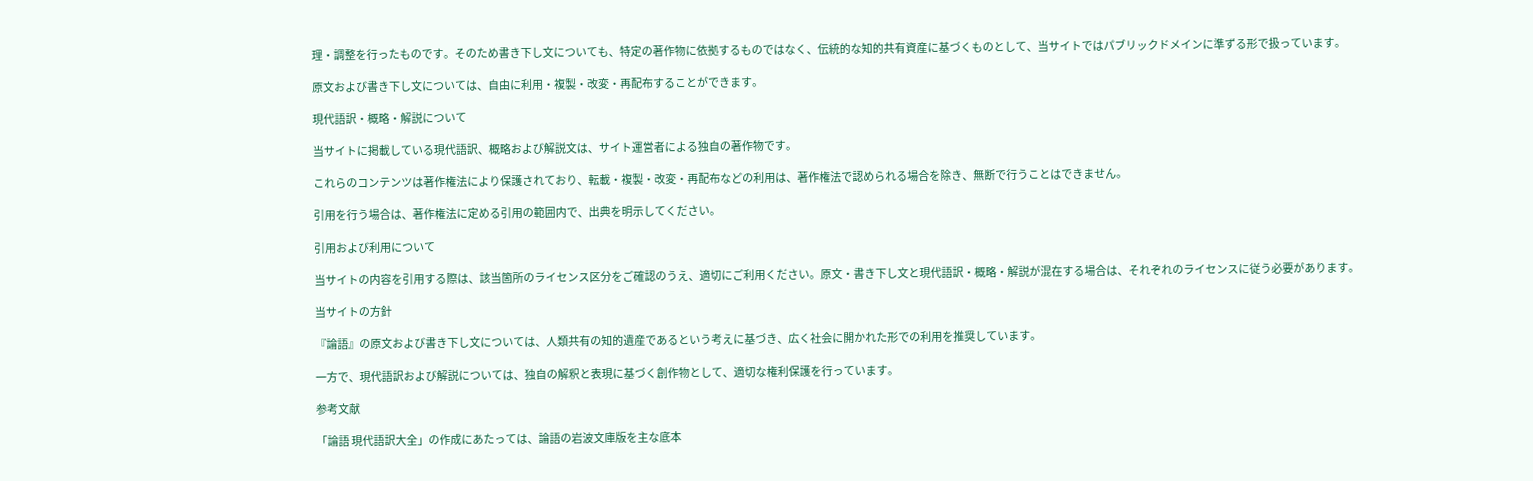理・調整を行ったものです。そのため書き下し文についても、特定の著作物に依拠するものではなく、伝統的な知的共有資産に基づくものとして、当サイトではパブリックドメインに準ずる形で扱っています。

原文および書き下し文については、自由に利用・複製・改変・再配布することができます。

現代語訳・概略・解説について

当サイトに掲載している現代語訳、概略および解説文は、サイト運営者による独自の著作物です。

これらのコンテンツは著作権法により保護されており、転載・複製・改変・再配布などの利用は、著作権法で認められる場合を除き、無断で行うことはできません。

引用を行う場合は、著作権法に定める引用の範囲内で、出典を明示してください。

引用および利用について

当サイトの内容を引用する際は、該当箇所のライセンス区分をご確認のうえ、適切にご利用ください。原文・書き下し文と現代語訳・概略・解説が混在する場合は、それぞれのライセンスに従う必要があります。

当サイトの方針

『論語』の原文および書き下し文については、人類共有の知的遺産であるという考えに基づき、広く社会に開かれた形での利用を推奨しています。

一方で、現代語訳および解説については、独自の解釈と表現に基づく創作物として、適切な権利保護を行っています。

参考文献

「論語 現代語訳大全」の作成にあたっては、論語の岩波文庫版を主な底本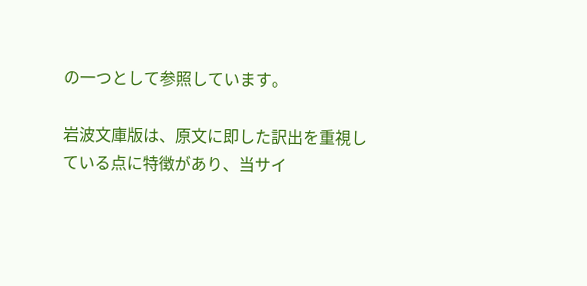の一つとして参照しています。

岩波文庫版は、原文に即した訳出を重視している点に特徴があり、当サイ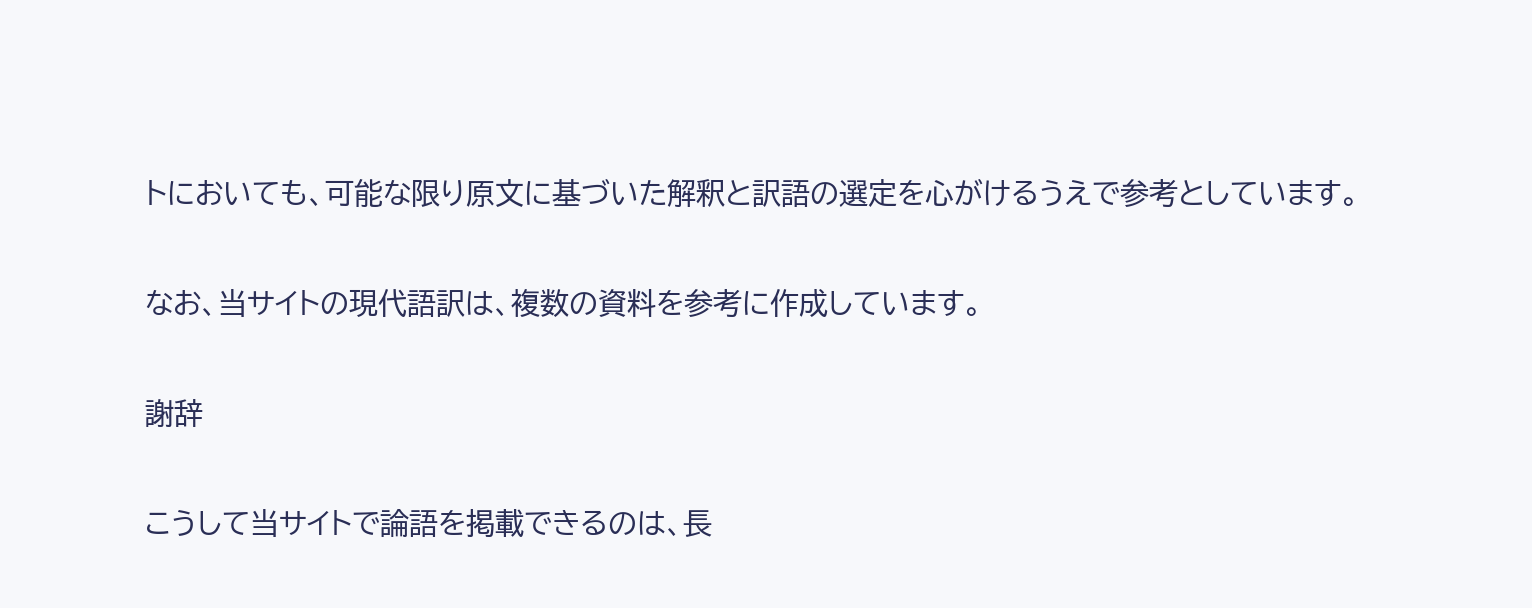トにおいても、可能な限り原文に基づいた解釈と訳語の選定を心がけるうえで参考としています。

なお、当サイトの現代語訳は、複数の資料を参考に作成しています。

謝辞

こうして当サイトで論語を掲載できるのは、長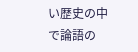い歴史の中で論語の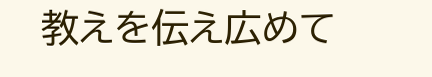教えを伝え広めて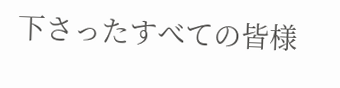下さったすべての皆様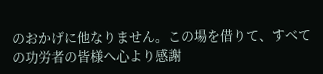のおかげに他なりません。この場を借りて、すべての功労者の皆様へ心より感謝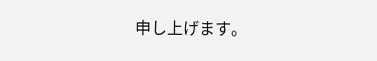申し上げます。